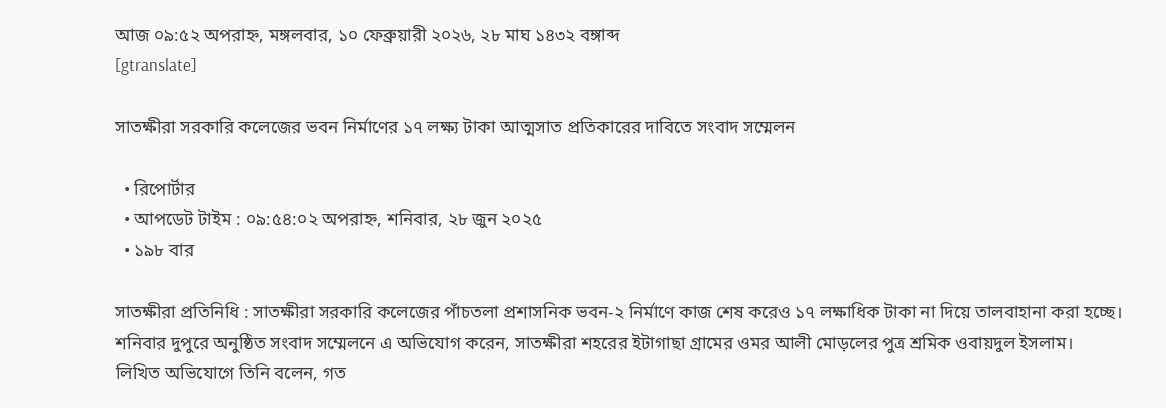আজ ০৯:৫২ অপরাহ্ন, মঙ্গলবার, ১০ ফেব্রুয়ারী ২০২৬, ২৮ মাঘ ১৪৩২ বঙ্গাব্দ
[gtranslate]

সাতক্ষীরা সরকারি কলেজের ভবন নির্মাণের ১৭ লক্ষ্য টাকা আত্মসাত প্রতিকারের দাবিতে সংবাদ সম্মেলন

  • রিপোর্টার
  • আপডেট টাইম : ০৯:৫৪:০২ অপরাহ্ন, শনিবার, ২৮ জুন ২০২৫
  • ১৯৮ বার

সাতক্ষীরা প্রতিনিধি : সাতক্ষীরা সরকারি কলেজের পাঁচতলা প্রশাসনিক ভবন-২ নির্মাণে কাজ শেষ করেও ১৭ লক্ষাধিক টাকা না দিয়ে তালবাহানা করা হচ্ছে।
শনিবার দুপুরে অনুষ্ঠিত সংবাদ সম্মেলনে এ অভিযোগ করেন, সাতক্ষীরা শহরের ইটাগাছা গ্রামের ওমর আলী মোড়লের পুত্র শ্রমিক ওবায়দুল ইসলাম।
লিখিত অভিযোগে তিনি বলেন, গত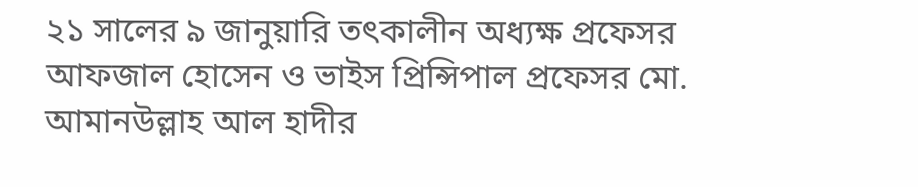২১ সালের ৯ জানুয়ারি তৎকালীন অধ্যক্ষ প্রফেসর আফজাল হোসেন ও ভাইস প্রিন্সিপাল প্রফেসর মো. আমানউল্লাহ আল হাদীর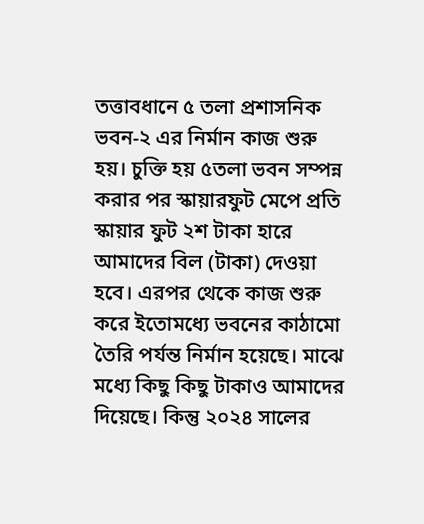তত্তাবধানে ৫ তলা প্রশাসনিক ভবন-২ এর নির্মান কাজ শুরু হয়। চুক্তি হয় ৫তলা ভবন সম্পন্ন করার পর স্কায়ারফুট মেপে প্রতি স্কায়ার ফুট ২শ টাকা হারে আমাদের বিল (টাকা) দেওয়া হবে। এরপর থেকে কাজ শুরু করে ইতোমধ্যে ভবনের কাঠামো তৈরি পর্যন্ত নির্মান হয়েছে। মাঝে মধ্যে কিছু কিছু টাকাও আমাদের দিয়েছে। কিন্তু ২০২৪ সালের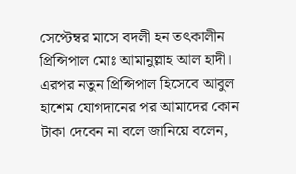সেপ্টেম্বর মাসে বদলী হন তৎকালীন প্রিন্সিপাল মোঃ আমানুল্লাহ আল হাদী। এরপর নতুন প্রিন্সিপাল হিসেবে আবুল হাশেম যোগদানের পর আমাদের কোন টাকা দেবেন না বলে জানিয়ে বলেন,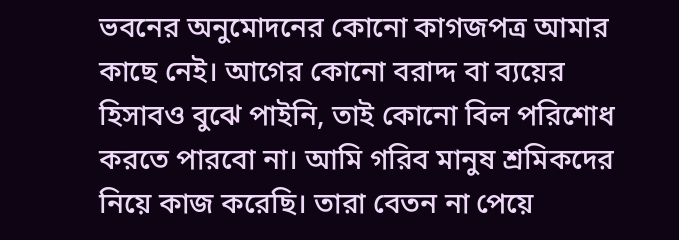ভবনের অনুমোদনের কোনো কাগজপত্র আমার কাছে নেই। আগের কোনো বরাদ্দ বা ব্যয়ের হিসাবও বুঝে পাইনি, তাই কোনো বিল পরিশোধ করতে পারবো না। আমি গরিব মানুষ শ্রমিকদের নিয়ে কাজ করেছি। তারা বেতন না পেয়ে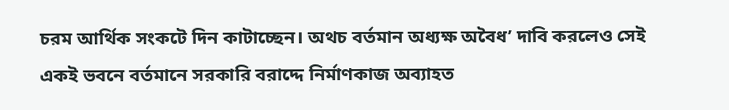চরম আর্থিক সংকটে দিন কাটাচ্ছেন। অথচ বর্তমান অধ্যক্ষ অবৈধ’ দাবি করলেও সেই একই ভবনে বর্তমানে সরকারি বরাদ্দে নির্মাণকাজ অব্যাহত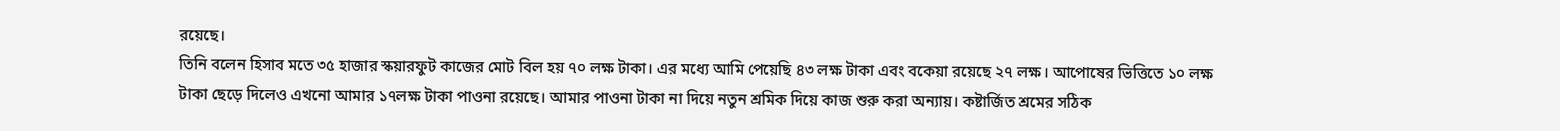রয়েছে।
তিনি বলেন হিসাব মতে ৩৫ হাজার স্কয়ারফুট কাজের মোট বিল হয় ৭০ লক্ষ টাকা। এর মধ্যে আমি পেয়েছি ৪৩ লক্ষ টাকা এবং বকেয়া রয়েছে ২৭ লক্ষ। আপোষের ভিত্তিতে ১০ লক্ষ টাকা ছেড়ে দিলেও এখনো আমার ১৭লক্ষ টাকা পাওনা রয়েছে। আমার পাওনা টাকা না দিয়ে নতুন শ্রমিক দিয়ে কাজ শুরু করা অন্যায়। কষ্টার্জিত শ্রমের সঠিক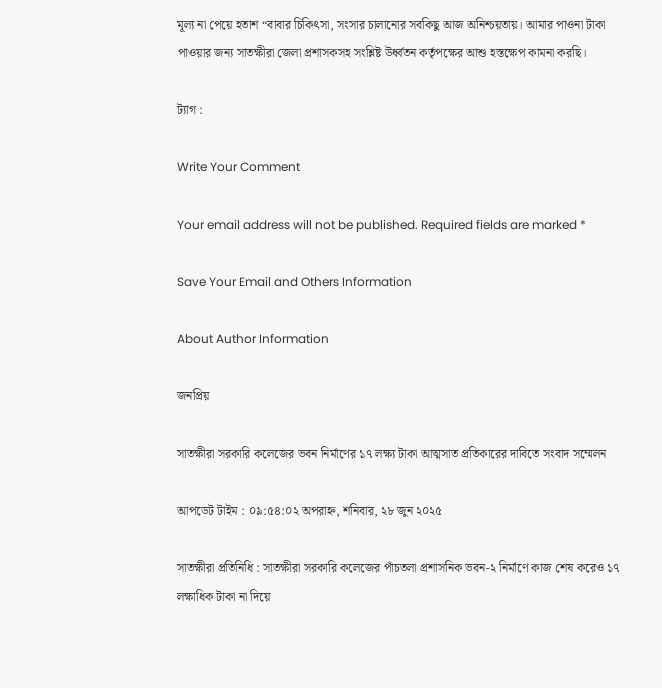মূল্য না পেয়ে হতাশ “বাবার চিকিৎসা, সংসার চালানোর সবকিছু আজ অনিশ্চয়তায়। আমার পাওনা টাকা পাওয়ার জন্য সাতক্ষীরা জেলা প্রশাসকসহ সংশ্লিষ্ট উর্ধ্বতন কর্তৃপক্ষের আশু হস্তক্ষেপ কামনা করছি।

ট্যাগ :

Write Your Comment

Your email address will not be published. Required fields are marked *

Save Your Email and Others Information

About Author Information

জনপ্রিয়

সাতক্ষীরা সরকারি কলেজের ভবন নির্মাণের ১৭ লক্ষ্য টাকা আত্মসাত প্রতিকারের দাবিতে সংবাদ সম্মেলন

আপডেট টাইম : ০৯:৫৪:০২ অপরাহ্ন, শনিবার, ২৮ জুন ২০২৫

সাতক্ষীরা প্রতিনিধি : সাতক্ষীরা সরকারি কলেজের পাঁচতলা প্রশাসনিক ভবন-২ নির্মাণে কাজ শেষ করেও ১৭ লক্ষাধিক টাকা না দিয়ে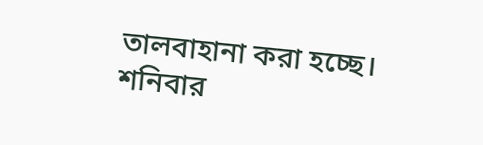তালবাহানা করা হচ্ছে।
শনিবার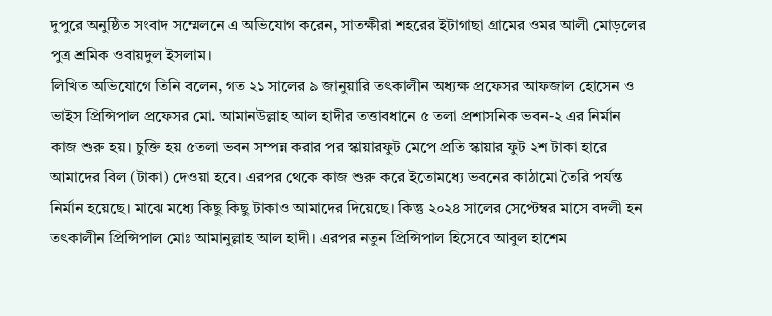দুপুরে অনুষ্ঠিত সংবাদ সম্মেলনে এ অভিযোগ করেন, সাতক্ষীরা শহরের ইটাগাছা গ্রামের ওমর আলী মোড়লের পুত্র শ্রমিক ওবায়দুল ইসলাম।
লিখিত অভিযোগে তিনি বলেন, গত ২১ সালের ৯ জানুয়ারি তৎকালীন অধ্যক্ষ প্রফেসর আফজাল হোসেন ও ভাইস প্রিন্সিপাল প্রফেসর মো. আমানউল্লাহ আল হাদীর তত্তাবধানে ৫ তলা প্রশাসনিক ভবন-২ এর নির্মান কাজ শুরু হয়। চুক্তি হয় ৫তলা ভবন সম্পন্ন করার পর স্কায়ারফুট মেপে প্রতি স্কায়ার ফুট ২শ টাকা হারে আমাদের বিল (টাকা) দেওয়া হবে। এরপর থেকে কাজ শুরু করে ইতোমধ্যে ভবনের কাঠামো তৈরি পর্যন্ত নির্মান হয়েছে। মাঝে মধ্যে কিছু কিছু টাকাও আমাদের দিয়েছে। কিন্তু ২০২৪ সালের সেপ্টেম্বর মাসে বদলী হন তৎকালীন প্রিন্সিপাল মোঃ আমানুল্লাহ আল হাদী। এরপর নতুন প্রিন্সিপাল হিসেবে আবুল হাশেম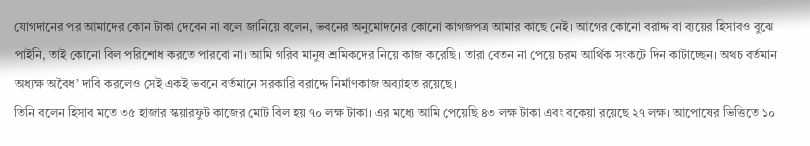যোগদানের পর আমাদের কোন টাকা দেবেন না বলে জানিয়ে বলেন, ভবনের অনুমোদনের কোনো কাগজপত্র আমার কাছে নেই। আগের কোনো বরাদ্দ বা ব্যয়ের হিসাবও বুঝে পাইনি, তাই কোনো বিল পরিশোধ করতে পারবো না। আমি গরিব মানুষ শ্রমিকদের নিয়ে কাজ করেছি। তারা বেতন না পেয়ে চরম আর্থিক সংকটে দিন কাটাচ্ছেন। অথচ বর্তমান অধ্যক্ষ অবৈধ’ দাবি করলেও সেই একই ভবনে বর্তমানে সরকারি বরাদ্দে নির্মাণকাজ অব্যাহত রয়েছে।
তিনি বলেন হিসাব মতে ৩৫ হাজার স্কয়ারফুট কাজের মোট বিল হয় ৭০ লক্ষ টাকা। এর মধ্যে আমি পেয়েছি ৪৩ লক্ষ টাকা এবং বকেয়া রয়েছে ২৭ লক্ষ। আপোষের ভিত্তিতে ১০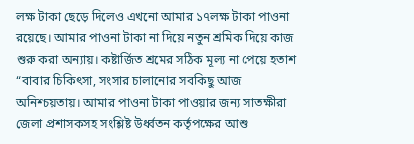লক্ষ টাকা ছেড়ে দিলেও এখনো আমার ১৭লক্ষ টাকা পাওনা রয়েছে। আমার পাওনা টাকা না দিয়ে নতুন শ্রমিক দিয়ে কাজ শুরু করা অন্যায়। কষ্টার্জিত শ্রমের সঠিক মূল্য না পেয়ে হতাশ “বাবার চিকিৎসা, সংসার চালানোর সবকিছু আজ অনিশ্চয়তায়। আমার পাওনা টাকা পাওয়ার জন্য সাতক্ষীরা জেলা প্রশাসকসহ সংশ্লিষ্ট উর্ধ্বতন কর্তৃপক্ষের আশু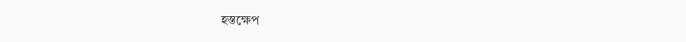হস্তক্ষেপ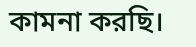কামনা করছি।